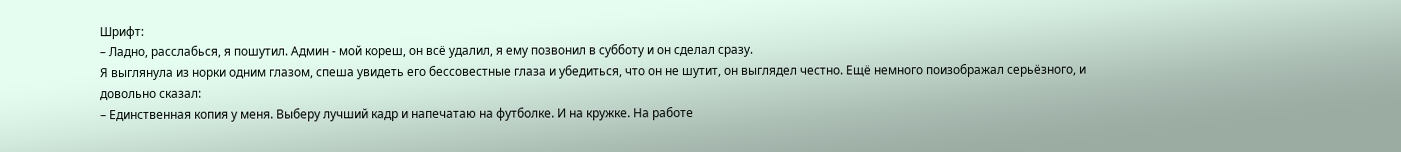Шрифт:
– Ладно, расслабься, я пошутил. Админ - мой кореш, он всё удалил, я ему позвонил в субботу и он сделал сразу.
Я выглянула из норки одним глазом, спеша увидеть его бессовестные глаза и убедиться, что он не шутит, он выглядел честно. Ещё немного поизображал серьёзного, и довольно сказал:
– Единственная копия у меня. Выберу лучший кадр и напечатаю на футболке. И на кружке. На работе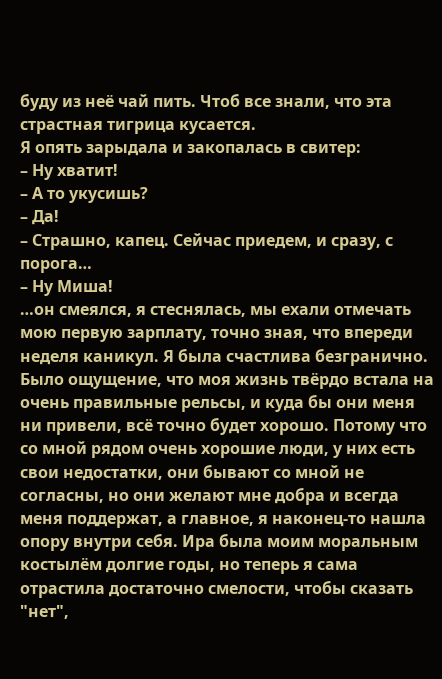буду из неё чай пить. Чтоб все знали, что эта страстная тигрица кусается.
Я опять зарыдала и закопалась в свитер:
– Ну хватит!
– А то укусишь?
– Да!
– Страшно, капец. Сейчас приедем, и сразу, с порога…
– Ну Миша!
…он смеялся, я стеснялась, мы ехали отмечать мою первую зарплату, точно зная, что впереди неделя каникул. Я была счастлива безгранично.
Было ощущение, что моя жизнь твёрдо встала на очень правильные рельсы, и куда бы они меня ни привели, всё точно будет хорошо. Потому что со мной рядом очень хорошие люди, у них есть свои недостатки, они бывают со мной не согласны, но они желают мне добра и всегда меня поддержат, а главное, я наконец-то нашла опору внутри себя. Ира была моим моральным костылём долгие годы, но теперь я сама отрастила достаточно смелости, чтобы сказать "нет",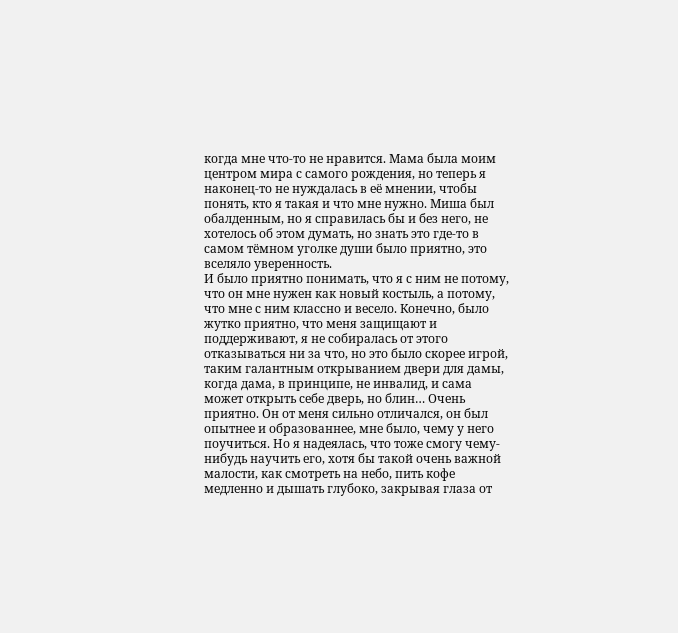когда мне что-то не нравится. Мама была моим центром мира с самого рождения, но теперь я наконец-то не нуждалась в её мнении, чтобы понять, кто я такая и что мне нужно. Миша был обалденным, но я справилась бы и без него, не хотелось об этом думать, но знать это где-то в самом тёмном уголке души было приятно, это вселяло уверенность.
И было приятно понимать, что я с ним не потому, что он мне нужен как новый костыль, а потому, что мне с ним классно и весело. Конечно, было жутко приятно, что меня защищают и поддерживают, я не собиралась от этого отказываться ни за что, но это было скорее игрой, таким галантным открыванием двери для дамы, когда дама, в принципе, не инвалид, и сама может открыть себе дверь, но блин… Очень приятно. Он от меня сильно отличался, он был опытнее и образованнее, мне было, чему у него поучиться. Но я надеялась, что тоже смогу чему-нибудь научить его, хотя бы такой очень важной малости, как смотреть на небо, пить кофе медленно и дышать глубоко, закрывая глаза от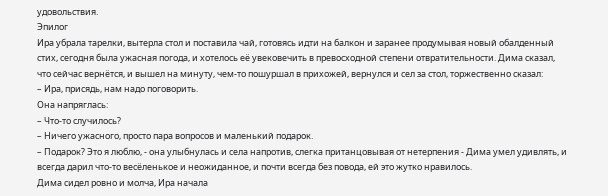удовольствия.
Эпилог
Ира убрала тарелки, вытерла стол и поставила чай, готовясь идти на балкон и заранее продумывая новый обалденный стих, сегодня была ужасная погода, и хотелось её увековечить в превосходной степени отвратительности. Дима сказал, что сейчас вернётся, и вышел на минуту, чем-то пошуршал в прихожей, вернулся и сел за стол, торжественно сказал:
– Ира, присядь, нам надо поговорить.
Она напряглась:
– Что-то случилось?
– Ничего ужасного, просто пара вопросов и маленький подарок.
– Подарок? Это я люблю, - она улыбнулась и села напротив, слегка пританцовывая от нетерпения - Дима умел удивлять, и всегда дарил что-то весёленькое и неожиданное, и почти всегда без повода, ей это жутко нравилось.
Дима сидел ровно и молча, Ира начала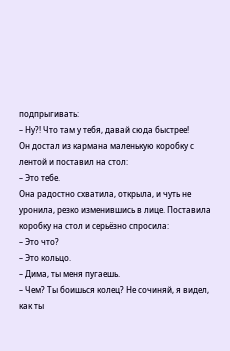подпрыгивать:
– Ну?! Что там у тебя, давай сюда быстрее!
Он достал из кармана маленькую коробку с лентой и поставил на стол:
– Это тебе.
Она радостно схватила, открыла, и чуть не уронила, резко изменившись в лице. Поставила коробку на стол и серьёзно спросила:
– Это что?
– Это кольцо.
– Дима, ты меня пугаешь.
– Чем? Ты боишься колец? Не сочиняй, я видел, как ты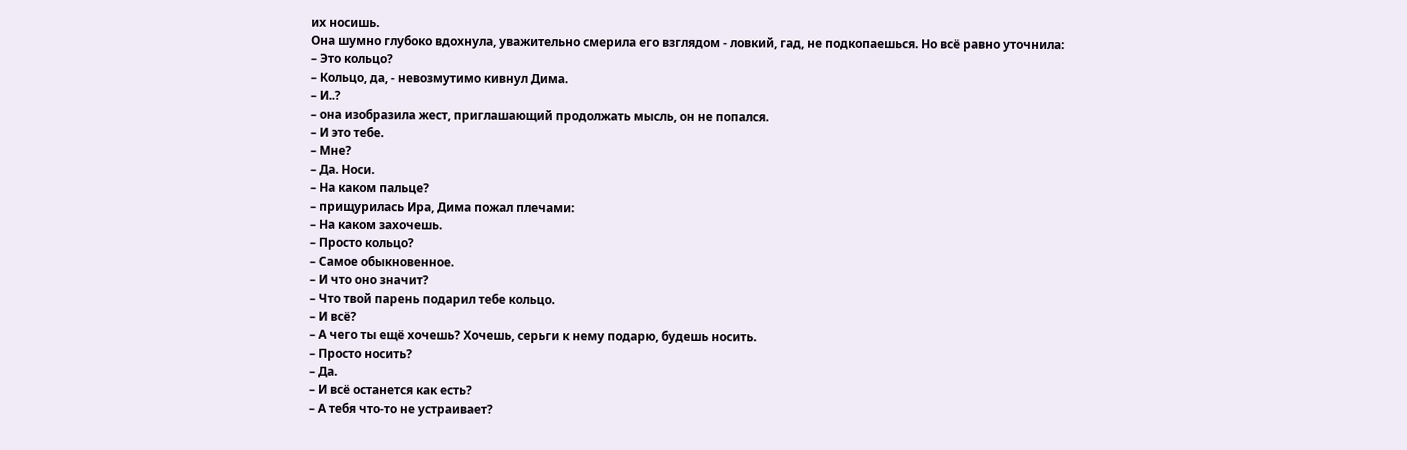их носишь.
Она шумно глубоко вдохнула, уважительно смерила его взглядом - ловкий, гад, не подкопаешься. Но всё равно уточнила:
– Это кольцо?
– Кольцо, да, - невозмутимо кивнул Дима.
– И..?
– она изобразила жест, приглашающий продолжать мысль, он не попался.
– И это тебе.
– Мне?
– Да. Носи.
– На каком пальце?
– прищурилась Ира, Дима пожал плечами:
– На каком захочешь.
– Просто кольцо?
– Самое обыкновенное.
– И что оно значит?
– Что твой парень подарил тебе кольцо.
– И всё?
– А чего ты ещё хочешь? Хочешь, серьги к нему подарю, будешь носить.
– Просто носить?
– Да.
– И всё останется как есть?
– А тебя что-то не устраивает?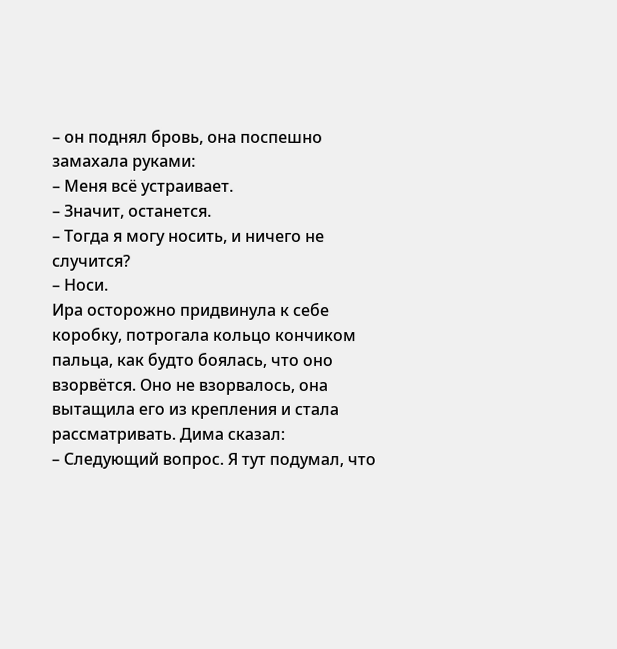– он поднял бровь, она поспешно замахала руками:
– Меня всё устраивает.
– Значит, останется.
– Тогда я могу носить, и ничего не случится?
– Носи.
Ира осторожно придвинула к себе коробку, потрогала кольцо кончиком пальца, как будто боялась, что оно взорвётся. Оно не взорвалось, она вытащила его из крепления и стала рассматривать. Дима сказал:
– Следующий вопрос. Я тут подумал, что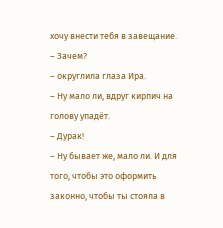хочу внести тебя в завещание.
– Зачем?
– округлила глаза Ира.
– Ну мало ли, вдруг кирпич на голову упадёт.
– Дурак!
– Ну бывает же, мало ли. И для того, чтобы это оформить законно, чтобы ты стояла в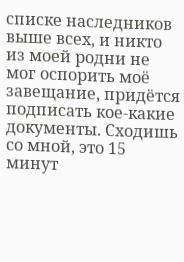списке наследников выше всех, и никто из моей родни не мог оспорить моё завещание, придётся подписать кое-какие документы. Сходишь со мной, это 15 минут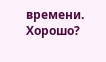времени. Хорошо?